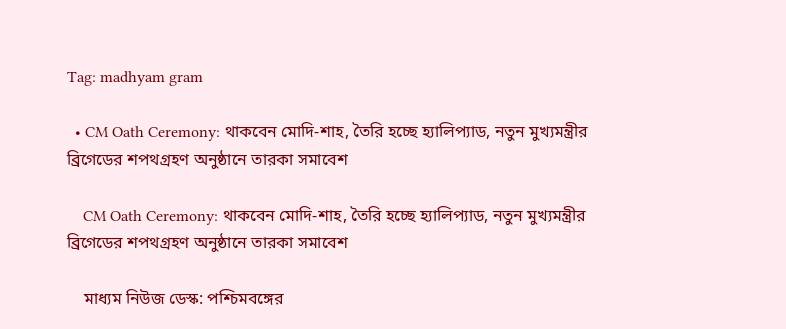Tag: madhyam gram

  • CM Oath Ceremony: থাকবেন মোদি-শাহ, তৈরি হচ্ছে হ্যালিপ্যাড, নতুন মুখ্যমন্ত্রীর ব্রিগেডের শপথগ্রহণ অনুষ্ঠানে তারকা সমাবেশ

    CM Oath Ceremony: থাকবেন মোদি-শাহ, তৈরি হচ্ছে হ্যালিপ্যাড, নতুন মুখ্যমন্ত্রীর ব্রিগেডের শপথগ্রহণ অনুষ্ঠানে তারকা সমাবেশ

    মাধ্যম নিউজ ডেস্ক: পশ্চিমবঙ্গের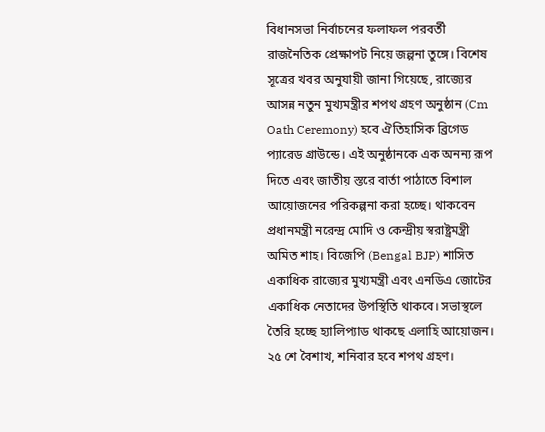বিধানসভা নির্বাচনের ফলাফল পরবর্তী রাজনৈতিক প্রেক্ষাপট নিয়ে জল্পনা তুঙ্গে। বিশেষ সূত্রের খবর অনুযায়ী জানা গিয়েছে, রাজ্যের আসন্ন নতুন মুখ্যমন্ত্রীর শপথ গ্রহণ অনুষ্ঠান (Cm Oath Ceremony) হবে ঐতিহাসিক ব্রিগেড প্যারেড গ্রাউন্ডে। এই অনুষ্ঠানকে এক অনন্য রূপ দিতে এবং জাতীয় স্তরে বার্তা পাঠাতে বিশাল আয়োজনের পরিকল্পনা করা হচ্ছে। থাকবেন প্রধানমন্ত্রী নরেন্দ্র মোদি ও কেন্দ্রীয় স্বরাষ্ট্রমন্ত্রী অমিত শাহ। বিজেপি (Bengal BJP) শাসিত একাধিক রাজ্যের মুখ্যমন্ত্রী এবং এনডিএ জোটের একাধিক নেতাদের উপস্থিতি থাকবে। সভাস্থলে তৈরি হচ্ছে হ্যালিপ্যাড থাকছে এলাহি আয়োজন। ২৫ শে বৈশাখ, শনিবার হবে শপথ গ্রহণ।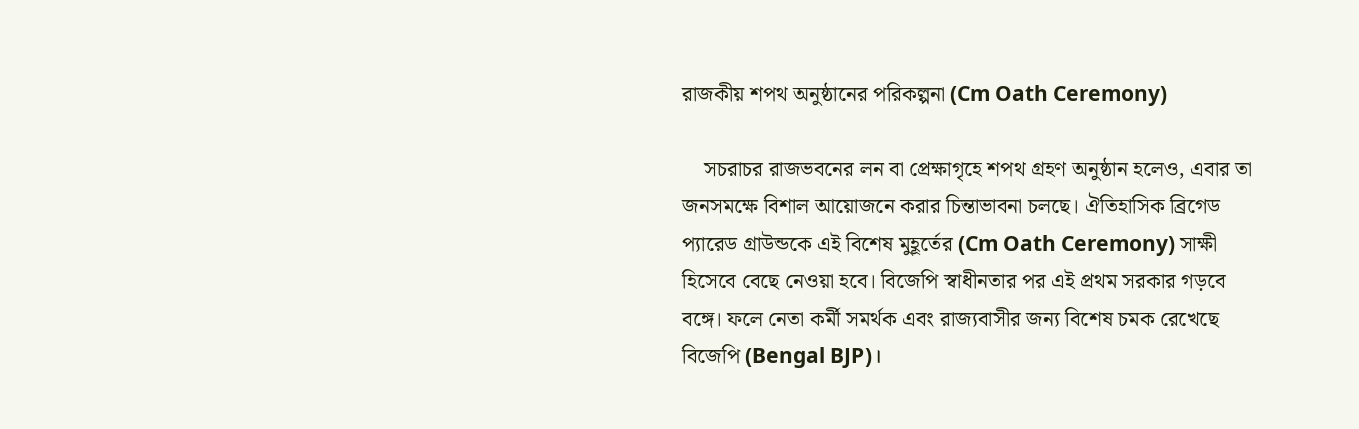রাজকীয় শপথ অনুষ্ঠানের পরিকল্পনা (Cm Oath Ceremony)

    সচরাচর রাজভবনের লন বা প্রেক্ষাগৃহে শপথ গ্রহণ অনুষ্ঠান হলেও, এবার তা জনসমক্ষে বিশাল আয়োজনে করার চিন্তাভাবনা চলছে। ঐতিহাসিক ব্রিগেড প্যারেড গ্রাউন্ডকে এই বিশেষ মুহূর্তের (Cm Oath Ceremony) সাক্ষী হিসেবে বেছে নেওয়া হবে। বিজেপি স্বাধীনতার পর এই প্রথম সরকার গড়বে বঙ্গে। ফলে নেতা কর্মী সমর্থক এবং রাজ্যবাসীর জন্য বিশেষ চমক রেখেছে বিজেপি (Bengal BJP)।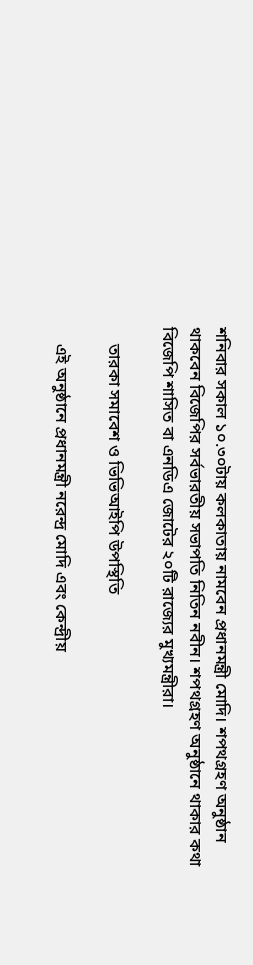শনিবার সকাল ১০.৩০টায় কলকাতায় নামবেন প্রধানমন্ত্রী মোদি। শপথগ্রহণ অনুষ্ঠান থাকবেন বিজেপির সর্বভারতীয় সভাপতি নিতিন নবীন। শপথগ্রহণ অনুষ্ঠানে থাকার কথা বিজেপি শাসিত বা এনডিএ জোটের ২০টি রাজ্যের মুখ্যমন্ত্রীরা।

    তারকা সমাবেশ ও ভিভিআইপি উপস্থিতি

    এই অনুষ্ঠানে প্রধানমন্ত্রী নরেন্দ্র মোদি এবং কেন্দ্রীয়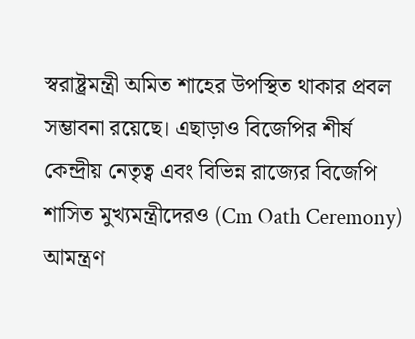স্বরাষ্ট্রমন্ত্রী অমিত শাহের উপস্থিত থাকার প্রবল সম্ভাবনা রয়েছে। এছাড়াও বিজেপির শীর্ষ কেন্দ্রীয় নেতৃত্ব এবং বিভিন্ন রাজ্যের বিজেপি শাসিত মুখ্যমন্ত্রীদেরও (Cm Oath Ceremony) আমন্ত্রণ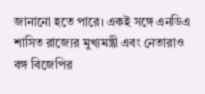জানানো হতে পারে। একই সঙ্গে এনডিএ শাসিত রাজ্যের মুখ্যমন্ত্রী এবং নেতারাও বঙ্গ বিজেপির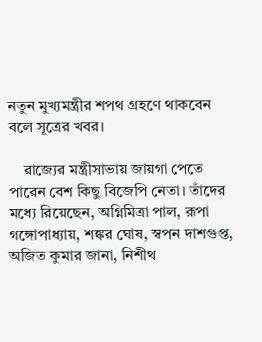নতুন মুখ্যমন্ত্রীর শপথ গ্রহণে থাকবেন বলে সূত্রের খবর।

    রাজ্যের মন্ত্রীসাভায় জায়গা পেতে পারেন বেশ কিছু বিজেপি নেতা। তাঁদের মধ্যে রিয়েছেন, অগ্নিমিত্রা পাল, রূপা গঙ্গোপাধ্যায়, শঙ্কর ঘোষ, স্বপন দাশগুপ্ত, অজিত কুমার জানা, নিশীথ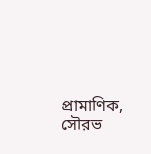প্রামাণিক, সৌরভ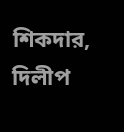শিকদার, দিলীপ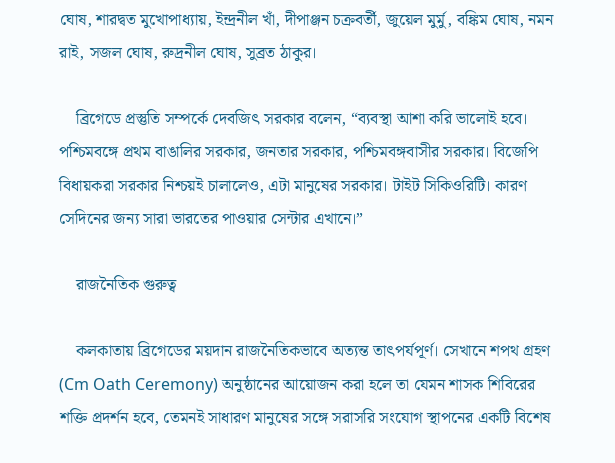ঘোষ, শারদ্বত মুখোপাধ্যায়, ইন্দ্রনীল খাঁ, দীপাঞ্জন চক্রবর্তী, জুয়েল মুর্মু, বঙ্কিম ঘোষ, নমন রাই, সজল ঘোষ, রুদ্রনীল ঘোষ, সুব্রত ঠাকুর।

    ব্রিগেডে প্রস্তুতি সম্পর্কে দেবজিৎ সরকার বলেন, “ব্যবস্থা আশা করি ভালোই হবে। পশ্চিমবঙ্গে প্রথম বাঙালির সরকার, জনতার সরকার, পশ্চিমবঙ্গবাসীর সরকার। বিজেপি বিধায়করা সরকার নিশ্চয়ই চালালেও, এটা মানুষের সরকার। টাইট সিকিওরিটি। কারণ সেদিনের জন্য সারা ভারতের পাওয়ার সেন্টার এখানে।”

    রাজনৈতিক গুরুত্ব

    কলকাতায় ব্রিগেডের ময়দান রাজনৈতিকভাবে অত্যন্ত তাৎপর্যপূর্ণ। সেখানে শপথ গ্রহণ (Cm Oath Ceremony) অনুষ্ঠানের আয়োজন করা হলে তা যেমন শাসক শিবিরের শক্তি প্রদর্শন হবে, তেমনই সাধারণ মানুষের সঙ্গে সরাসরি সংযোগ স্থাপনের একটি বিশেষ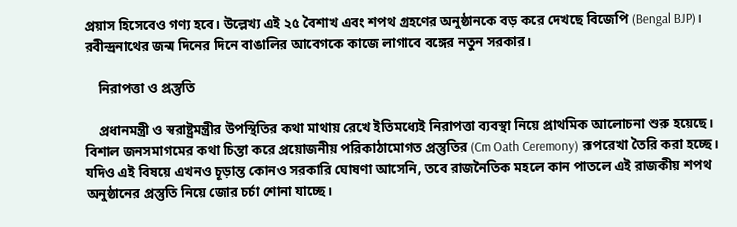প্রয়াস হিসেবেও গণ্য হবে। উল্লেখ্য এই ২৫ বৈশাখ এবং শপথ গ্রহণের অনুষ্ঠানকে বড় করে দেখছে বিজেপি (Bengal BJP)। রবীন্দ্রনাথের জন্ম দিনের দিনে বাঙালির আবেগকে কাজে লাগাবে বঙ্গের নতুন সরকার।

    নিরাপত্তা ও প্রস্তুতি

    প্রধানমন্ত্রী ও স্বরাষ্ট্রমন্ত্রীর উপস্থিতির কথা মাথায় রেখে ইতিমধ্যেই নিরাপত্তা ব্যবস্থা নিয়ে প্রাথমিক আলোচনা শুরু হয়েছে। বিশাল জনসমাগমের কথা চিন্তা করে প্রয়োজনীয় পরিকাঠামোগত প্রস্তুতির (Cm Oath Ceremony) রূপরেখা তৈরি করা হচ্ছে। যদিও এই বিষয়ে এখনও চূড়ান্ত কোনও সরকারি ঘোষণা আসেনি, তবে রাজনৈতিক মহলে কান পাতলে এই রাজকীয় শপথ অনুষ্ঠানের প্রস্তুতি নিয়ে জোর চর্চা শোনা যাচ্ছে।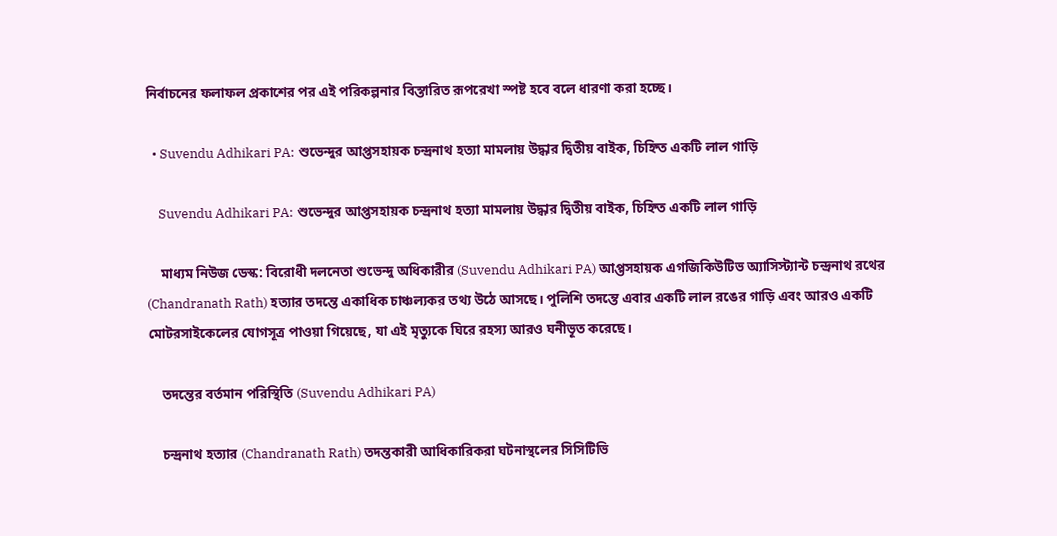নির্বাচনের ফলাফল প্রকাশের পর এই পরিকল্পনার বিস্তারিত রূপরেখা স্পষ্ট হবে বলে ধারণা করা হচ্ছে।

  • Suvendu Adhikari PA: শুভেন্দুর আপ্তসহায়ক চন্দ্রনাথ হত্যা মামলায় উদ্ধার দ্বিতীয় বাইক, চিহ্নিত একটি লাল গাড়ি

    Suvendu Adhikari PA: শুভেন্দুর আপ্তসহায়ক চন্দ্রনাথ হত্যা মামলায় উদ্ধার দ্বিতীয় বাইক, চিহ্নিত একটি লাল গাড়ি

    মাধ্যম নিউজ ডেস্ক: বিরোধী দলনেতা শুভেন্দু অধিকারীর (Suvendu Adhikari PA) আপ্তসহায়ক এগজিকিউটিভ অ্যাসিস্ট্যান্ট চন্দ্রনাথ রথের (Chandranath Rath) হত্যার তদন্তে একাধিক চাঞ্চল্যকর তথ্য উঠে আসছে। পুলিশি তদন্তে এবার একটি লাল রঙের গাড়ি এবং আরও একটি মোটরসাইকেলের যোগসূত্র পাওয়া গিয়েছে, যা এই মৃত্যুকে ঘিরে রহস্য আরও ঘনীভূত করেছে।

    তদন্তের বর্তমান পরিস্থিতি (Suvendu Adhikari PA)

    চন্দ্রনাথ হত্যার (Chandranath Rath) তদন্তকারী আধিকারিকরা ঘটনাস্থলের সিসিটিভি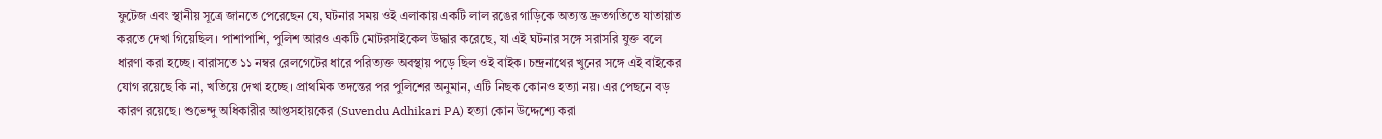ফুটেজ এবং স্থানীয় সূত্রে জানতে পেরেছেন যে, ঘটনার সময় ওই এলাকায় একটি লাল রঙের গাড়িকে অত্যন্ত দ্রুতগতিতে যাতায়াত করতে দেখা গিয়েছিল। পাশাপাশি, পুলিশ আরও একটি মোটরসাইকেল উদ্ধার করেছে, যা এই ঘটনার সঙ্গে সরাসরি যুক্ত বলে ধারণা করা হচ্ছে। বারাসতে ১১ নম্বর রেলগেটের ধারে পরিত্যক্ত অবস্থায় পড়ে ছিল ওই বাইক। চন্দ্রনাথের খুনের সঙ্গে এই বাইকের যোগ রয়েছে কি না, খতিয়ে দেখা হচ্ছে। প্রাথমিক তদন্তের পর পুলিশের অনুমান, এটি নিছক কোনও হত্যা নয়। এর পেছনে বড় কারণ রয়েছে। শুভেন্দু অধিকারীর আপ্তসহায়কের (Suvendu Adhikari PA) হত্যা কোন উদ্দেশ্যে করা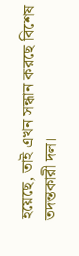হয়েছে, তাই এখন সন্ধান করছে বিশেষ তদন্তকারী দল।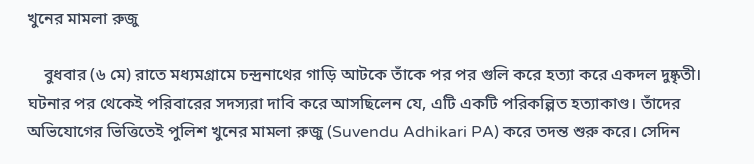খুনের মামলা রুজু

    বুধবার (৬ মে) রাতে মধ্যমগ্রামে চন্দ্রনাথের গাড়ি আটকে তাঁকে পর পর গুলি করে হত্যা করে একদল দুষ্কৃতী। ঘটনার পর থেকেই পরিবারের সদস্যরা দাবি করে আসছিলেন যে, এটি একটি পরিকল্পিত হত্যাকাণ্ড। তাঁদের অভিযোগের ভিত্তিতেই পুলিশ খুনের মামলা রুজু (Suvendu Adhikari PA) করে তদন্ত শুরু করে। সেদিন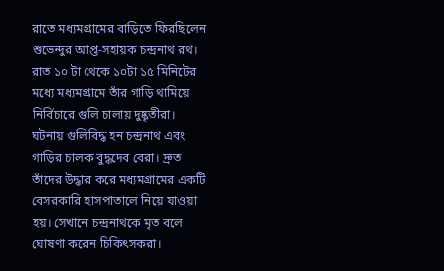রাতে মধ্যমগ্রামের বাড়িতে ফিরছিলেন শুভেন্দুর আপ্ত-সহায়ক চন্দ্রনাথ রথ। রাত ১০ টা থেকে ১০টা ১৫ মিনিটের মধ্যে মধ্যমগ্রামে তাঁর গাড়ি থামিয়ে নির্বিচারে গুলি চালায় দুষ্কৃতীরা। ঘটনায় গুলিবিদ্ধ হন চন্দ্রনাথ এবং গাড়ির চালক বুদ্ধদেব বেরা। দ্রুত তাঁদের উদ্ধার করে মধ্যমগ্রামের একটি বেসরকারি হাসপাতালে নিয়ে যাওয়া হয়। সেখানে চন্দ্রনাথকে মৃত বলে ঘোষণা করেন চিকিৎসকরা।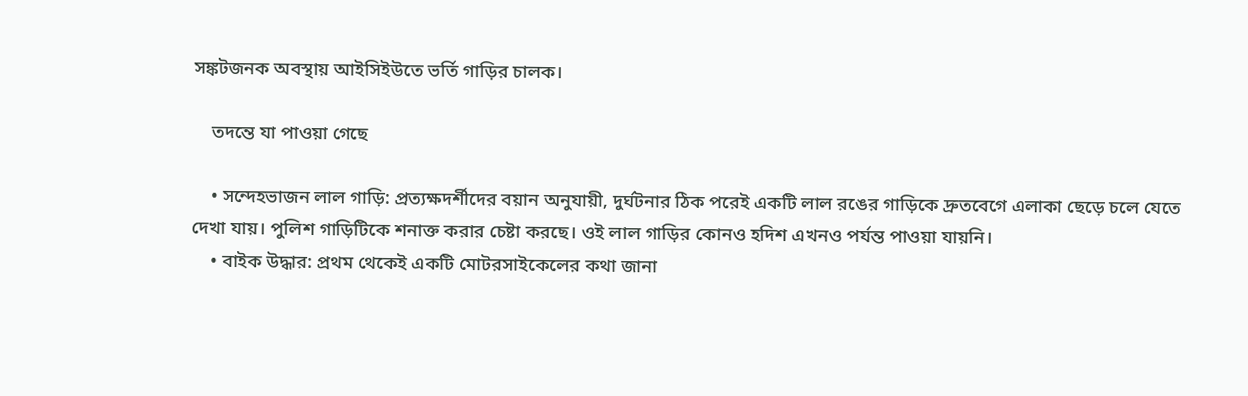সঙ্কটজনক অবস্থায় আইসিইউতে ভর্তি গাড়ির চালক।

    তদন্তে যা পাওয়া গেছে

    • সন্দেহভাজন লাল গাড়ি: প্রত্যক্ষদর্শীদের বয়ান অনুযায়ী, দুর্ঘটনার ঠিক পরেই একটি লাল রঙের গাড়িকে দ্রুতবেগে এলাকা ছেড়ে চলে যেতে দেখা যায়। পুলিশ গাড়িটিকে শনাক্ত করার চেষ্টা করছে। ওই লাল গাড়ির কোনও হদিশ এখনও পর্যন্ত পাওয়া যায়নি।
    • বাইক উদ্ধার: প্রথম থেকেই একটি মোটরসাইকেলের কথা জানা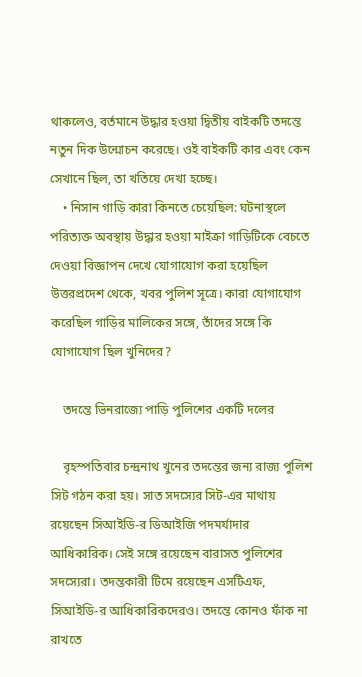থাকলেও, বর্তমানে উদ্ধার হওয়া দ্বিতীয় বাইকটি তদন্তে নতুন দিক উন্মোচন করেছে। ওই বাইকটি কার এবং কেন সেখানে ছিল, তা খতিয়ে দেখা হচ্ছে।
    • নিসান গাড়ি কারা কিনতে চেয়েছিল: ঘটনাস্থলে পরিত্যক্ত অবস্থায় উদ্ধার হওয়া মাইক্রা গাড়িটিকে বেচতে দেওয়া বিজ্ঞাপন দেখে যোগাযোগ করা হয়েছিল উত্তরপ্রদেশ থেকে, খবর পুলিশ সূত্রে। কারা যোগাযোগ করেছিল গাড়ির মালিকের সঙ্গে, তাঁদের সঙ্গে কি যোগাযোগ ছিল খুনিদের?

    তদন্তে ভিনরাজ্যে পাড়ি পুলিশের একটি দলের

    বৃহস্পতিবার চন্দ্রনাথ খুনের তদন্তের জন্য রাজ্য পুলিশ সিট গঠন করা হয়। সাত সদস্যের সিট-এর মাথায় রয়েছেন সিআইডি-র ডিআইজি পদমর্যাদার আধিকারিক। সেই সঙ্গে রয়েছেন বারাসত পুলিশের সদস্যেরা। তদন্তকারী টিমে রয়েছেন এসটিএফ, সিআইডি-র আধিকারিকদেরও। তদন্তে কোনও ফাঁক না রাখতে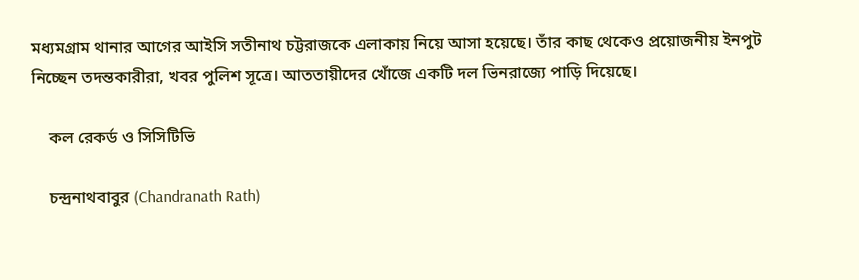মধ্যমগ্রাম থানার আগের আইসি সতীনাথ চট্টরাজকে এলাকায় নিয়ে আসা হয়েছে। তাঁর কাছ থেকেও প্রয়োজনীয় ইনপুট নিচ্ছেন তদন্তকারীরা, খবর পুলিশ সূত্রে। আততায়ীদের খোঁজে একটি দল ভিনরাজ্যে পাড়ি দিয়েছে।

    কল রেকর্ড ও সিসিটিভি

    চন্দ্রনাথবাবুর (Chandranath Rath)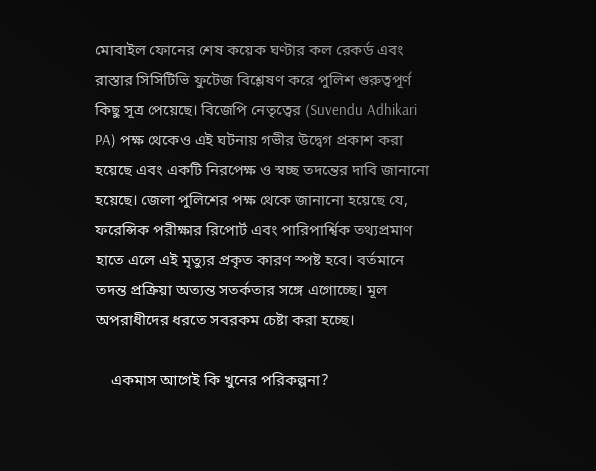মোবাইল ফোনের শেষ কয়েক ঘণ্টার কল রেকর্ড এবং রাস্তার সিসিটিভি ফুটেজ বিশ্লেষণ করে পুলিশ গুরুত্বপূর্ণ কিছু সূত্র পেয়েছে। বিজেপি নেতৃত্বের (Suvendu Adhikari PA) পক্ষ থেকেও এই ঘটনায় গভীর উদ্বেগ প্রকাশ করা হয়েছে এবং একটি নিরপেক্ষ ও স্বচ্ছ তদন্তের দাবি জানানো হয়েছে। জেলা পুলিশের পক্ষ থেকে জানানো হয়েছে যে, ফরেন্সিক পরীক্ষার রিপোর্ট এবং পারিপার্শ্বিক তথ্যপ্রমাণ হাতে এলে এই মৃত্যুর প্রকৃত কারণ স্পষ্ট হবে। বর্তমানে তদন্ত প্রক্রিয়া অত্যন্ত সতর্কতার সঙ্গে এগোচ্ছে। মূল অপরাধীদের ধরতে সবরকম চেষ্টা করা হচ্ছে।

    একমাস আগেই কি খুনের পরিকল্পনা?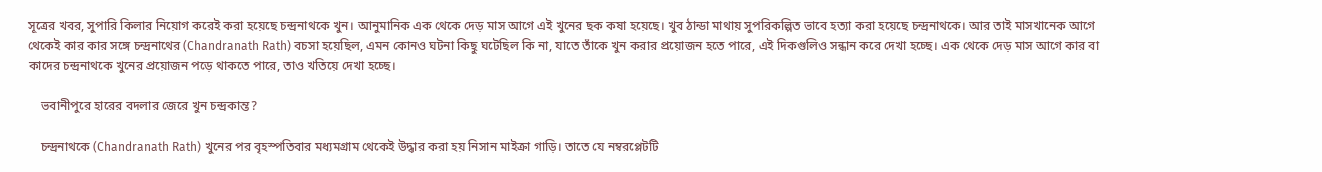সূত্রের খবর, সুপারি কিলার নিয়োগ করেই করা হয়েছে চন্দ্রনাথকে খুন। আনুমানিক এক থেকে দেড় মাস আগে এই খুনের ছক কষা হয়েছে। খুব ঠান্ডা মাথায় সুপরিকল্পিত ভাবে হত্যা করা হয়েছে চন্দ্রনাথকে। আর তাই মাসখানেক আগে থেকেই কার কার সঙ্গে চন্দ্রনাথের (Chandranath Rath) বচসা হয়েছিল, এমন কোনও ঘটনা কিছু ঘটেছিল কি না, যাতে তাঁকে খুন করার প্রয়োজন হতে পারে, এই দিকগুলিও সন্ধান করে দেখা হচ্ছে। এক থেকে দেড় মাস আগে কার বা কাদের চন্দ্রনাথকে খুনের প্রয়োজন পড়ে থাকতে পারে, তাও খতিয়ে দেখা হচ্ছে।

    ভবানীপুরে হারের বদলার জেরে খুন চন্দ্রকান্ত?

    চন্দ্রনাথকে (Chandranath Rath) খুনের পর বৃহস্পতিবার মধ্যমগ্রাম থেকেই উদ্ধার করা হয় নিসান মাইক্রা গাড়ি। তাতে যে নম্বরপ্লেটটি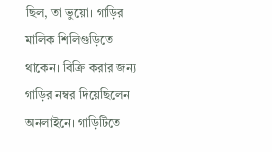ছিল, তা ভুয়ো। গাড়ির মালিক শিলিগুড়িতে থাকেন। বিক্রি করার জন্য গাড়ির নম্বর দিয়েছিলেন অনলাইনে। গাড়িটিতে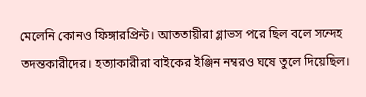মেলেনি কোনও ফিঙ্গারপ্রিন্ট। আততায়ীরা গ্লাভস পরে ছিল বলে সন্দেহ তদন্তকারীদের। হত্যাকারীরা বাইকের ইঞ্জিন নম্বরও ঘষে তুলে দিয়েছিল।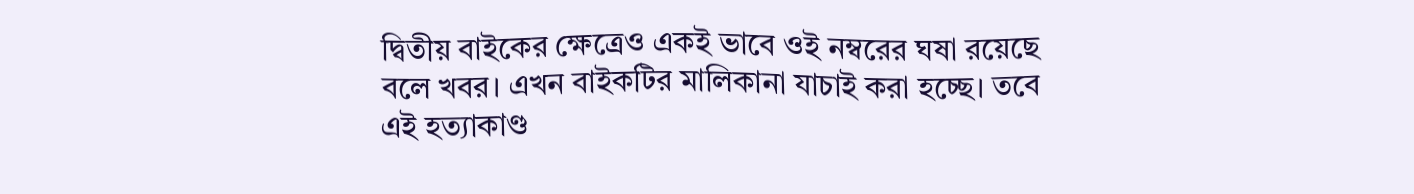দ্বিতীয় বাইকের ক্ষেত্রেও একই ভাবে ওই নম্বরের ঘষা রয়েছে বলে খবর। এখন বাইকটির মালিকানা যাচাই করা হচ্ছে। তবে এই হত্যাকাণ্ড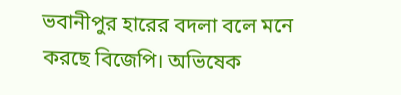ভবানীপুর হারের বদলা বলে মনে করছে বিজেপি। অভিষেক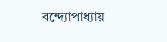বন্দ্যোপাধ্যায়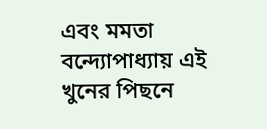এবং মমতা বন্দ্যোপাধ্যায় এই খুনের পিছনে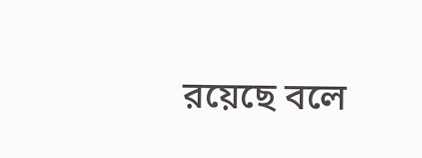রয়েছে বলে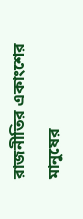রাজনীতির একাংশের মানুষের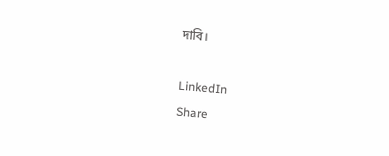দাবি।

LinkedIn
Share